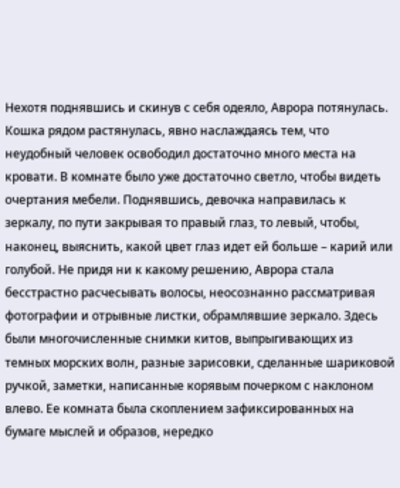Нехотя поднявшись и скинув с себя одеяло, Аврора потянулась. Кошка рядом растянулась, явно наслаждаясь тем, что неудобный человек освободил достаточно много места на кровати. В комнате было уже достаточно светло, чтобы видеть очертания мебели. Поднявшись, девочка направилась к зеркалу, по пути закрывая то правый глаз, то левый, чтобы, наконец, выяснить, какой цвет глаз идет ей больше – карий или голубой. Не придя ни к какому решению, Аврора стала бесстрастно расчесывать волосы, неосознанно рассматривая фотографии и отрывные листки, обрамлявшие зеркало. Здесь были многочисленные снимки китов, выпрыгивающих из темных морских волн, разные зарисовки, сделанные шариковой ручкой, заметки, написанные корявым почерком с наклоном влево. Ее комната была скоплением зафиксированных на бумаге мыслей и образов, нередко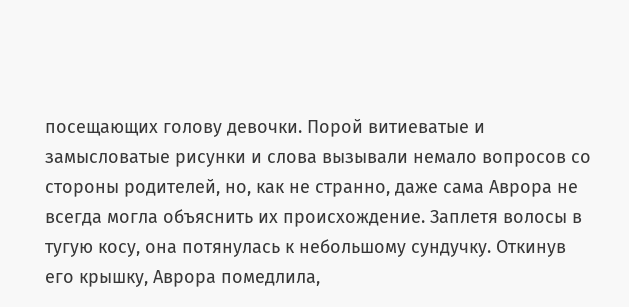посещающих голову девочки. Порой витиеватые и замысловатые рисунки и слова вызывали немало вопросов со стороны родителей, но, как не странно, даже сама Аврора не всегда могла объяснить их происхождение. Заплетя волосы в тугую косу, она потянулась к небольшому сундучку. Откинув его крышку, Аврора помедлила,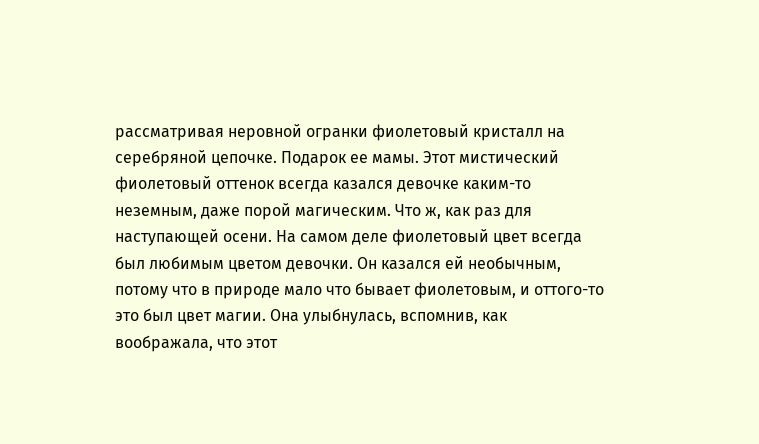рассматривая неровной огранки фиолетовый кристалл на серебряной цепочке. Подарок ее мамы. Этот мистический фиолетовый оттенок всегда казался девочке каким-то неземным, даже порой магическим. Что ж, как раз для наступающей осени. На самом деле фиолетовый цвет всегда был любимым цветом девочки. Он казался ей необычным, потому что в природе мало что бывает фиолетовым, и оттого-то это был цвет магии. Она улыбнулась, вспомнив, как воображала, что этот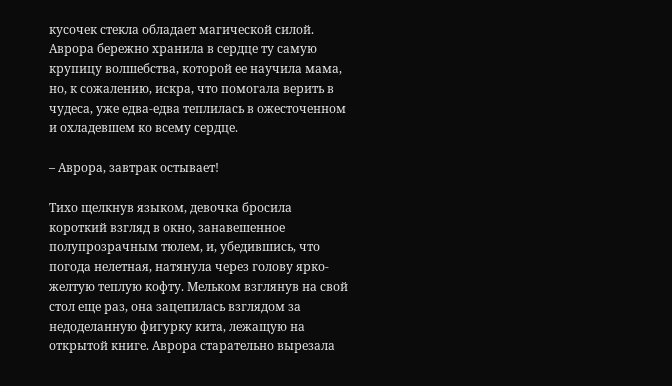кусочек стекла обладает магической силой. Аврора бережно хранила в сердце ту самую крупицу волшебства, которой ее научила мама, но, к сожалению, искра, что помогала верить в чудеса, уже едва-едва теплилась в ожесточенном и охладевшем ко всему сердце.

– Аврора, завтрак остывает!

Тихо щелкнув языком, девочка бросила короткий взгляд в окно, занавешенное полупрозрачным тюлем, и, убедившись, что погода нелетная, натянула через голову ярко-желтую теплую кофту. Мельком взглянув на свой стол еще раз, она зацепилась взглядом за недоделанную фигурку кита, лежащую на открытой книге. Аврора старательно вырезала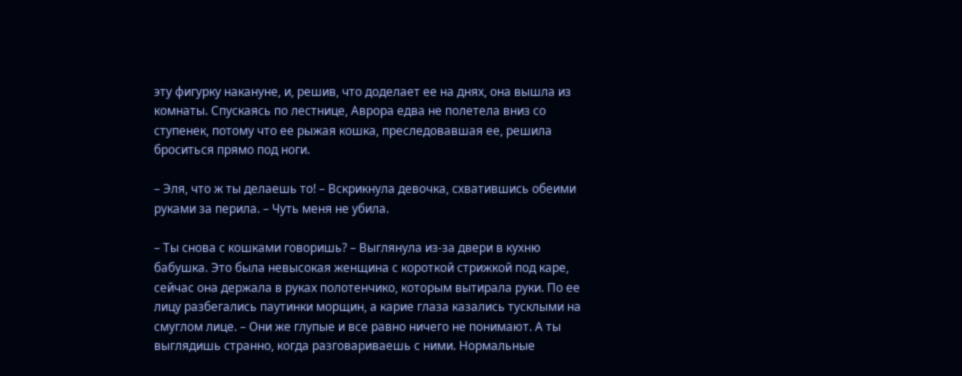эту фигурку накануне, и, решив, что доделает ее на днях, она вышла из комнаты. Спускаясь по лестнице, Аврора едва не полетела вниз со ступенек, потому что ее рыжая кошка, преследовавшая ее, решила броситься прямо под ноги.

– Эля, что ж ты делаешь то! – Вскрикнула девочка, схватившись обеими руками за перила. – Чуть меня не убила.

– Ты снова с кошками говоришь? – Выглянула из-за двери в кухню бабушка. Это была невысокая женщина с короткой стрижкой под каре, сейчас она держала в руках полотенчико, которым вытирала руки. По ее лицу разбегались паутинки морщин, а карие глаза казались тусклыми на смуглом лице. – Они же глупые и все равно ничего не понимают. А ты выглядишь странно, когда разговариваешь с ними. Нормальные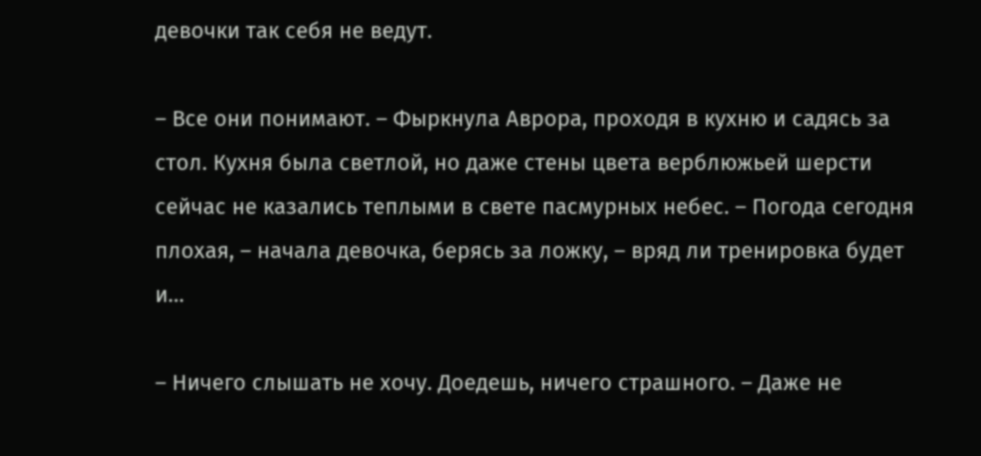девочки так себя не ведут.

– Все они понимают. – Фыркнула Аврора, проходя в кухню и садясь за стол. Кухня была светлой, но даже стены цвета верблюжьей шерсти сейчас не казались теплыми в свете пасмурных небес. – Погода сегодня плохая, – начала девочка, берясь за ложку, – вряд ли тренировка будет и…

– Ничего слышать не хочу. Доедешь, ничего страшного. – Даже не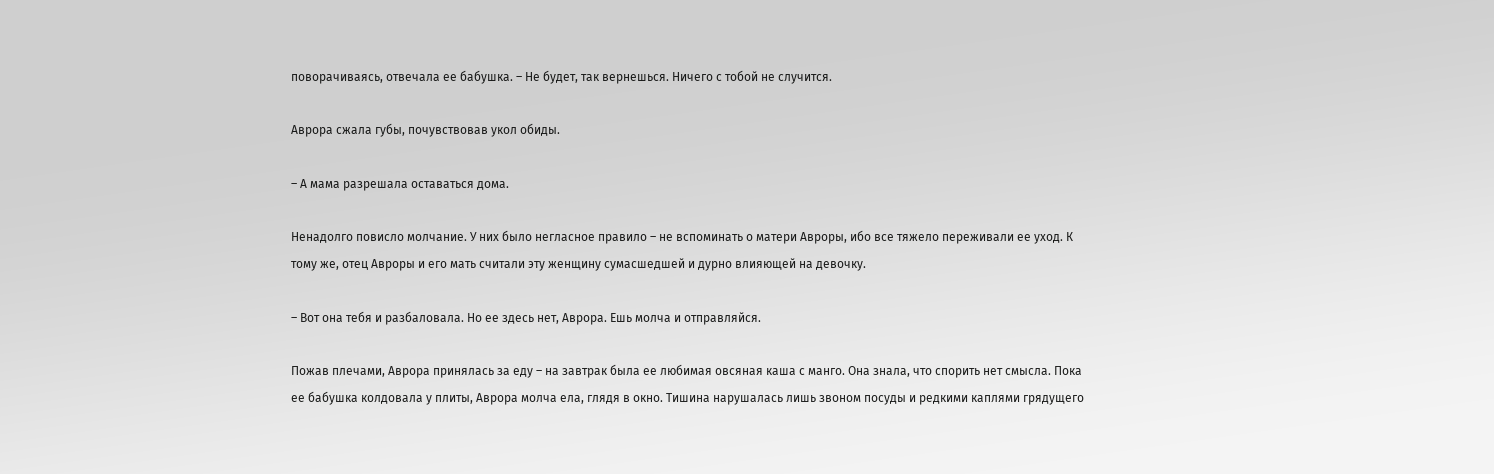поворачиваясь, отвечала ее бабушка. – Не будет, так вернешься. Ничего с тобой не случится.

Аврора сжала губы, почувствовав укол обиды.

– А мама разрешала оставаться дома.

Ненадолго повисло молчание. У них было негласное правило – не вспоминать о матери Авроры, ибо все тяжело переживали ее уход. К тому же, отец Авроры и его мать считали эту женщину сумасшедшей и дурно влияющей на девочку.

– Вот она тебя и разбаловала. Но ее здесь нет, Аврора. Ешь молча и отправляйся.

Пожав плечами, Аврора принялась за еду – на завтрак была ее любимая овсяная каша с манго. Она знала, что спорить нет смысла. Пока ее бабушка колдовала у плиты, Аврора молча ела, глядя в окно. Тишина нарушалась лишь звоном посуды и редкими каплями грядущего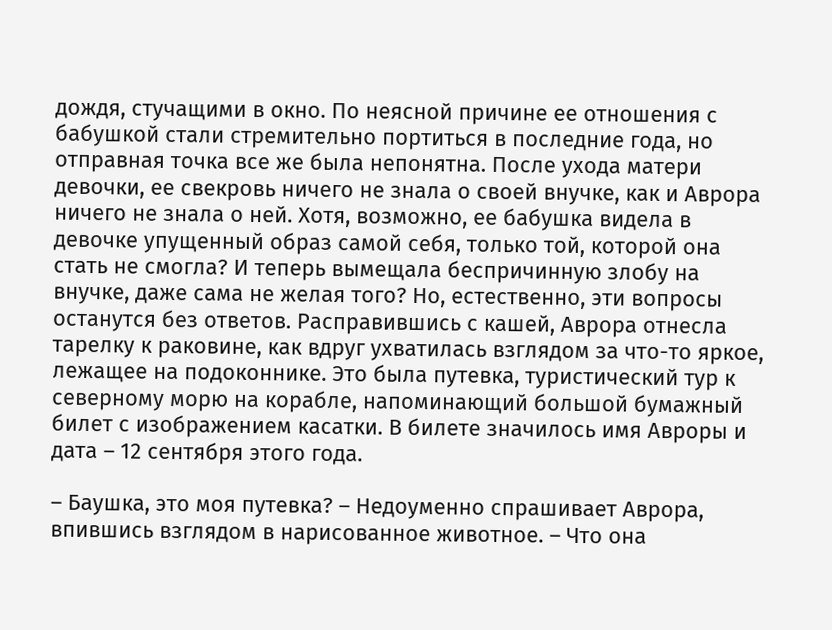дождя, стучащими в окно. По неясной причине ее отношения с бабушкой стали стремительно портиться в последние года, но отправная точка все же была непонятна. После ухода матери девочки, ее свекровь ничего не знала о своей внучке, как и Аврора ничего не знала о ней. Хотя, возможно, ее бабушка видела в девочке упущенный образ самой себя, только той, которой она стать не смогла? И теперь вымещала беспричинную злобу на внучке, даже сама не желая того? Но, естественно, эти вопросы останутся без ответов. Расправившись с кашей, Аврора отнесла тарелку к раковине, как вдруг ухватилась взглядом за что-то яркое, лежащее на подоконнике. Это была путевка, туристический тур к северному морю на корабле, напоминающий большой бумажный билет с изображением касатки. В билете значилось имя Авроры и дата – 12 сентября этого года.

– Баушка, это моя путевка? – Недоуменно спрашивает Аврора, впившись взглядом в нарисованное животное. – Что она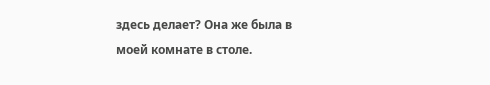здесь делает? Она же была в моей комнате в столе.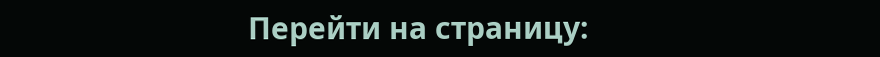Перейти на страницу: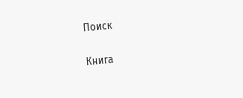Поиск

Книга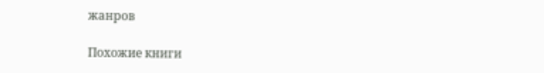жанров

Похожие книги